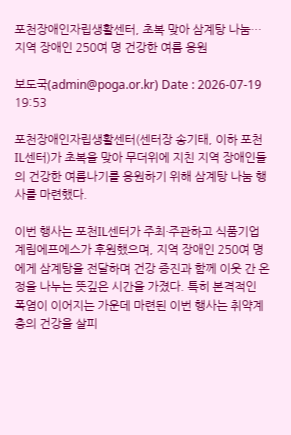포천장애인자립생활센터, 초복 맞아 삼계탕 나눔…지역 장애인 250여 명 건강한 여름 응원

보도국(admin@poga.or.kr) Date : 2026-07-19 19:53

포천장애인자립생활센터(센터장 송기태, 이하 포천IL센터)가 초복을 맞아 무더위에 지친 지역 장애인들의 건강한 여름나기를 응원하기 위해 삼계탕 나눔 행사를 마련했다.

이번 행사는 포천IL센터가 주최·주관하고 식품기업 계림에프에스가 후원했으며, 지역 장애인 250여 명에게 삼계탕을 전달하며 건강 증진과 함께 이웃 간 온정을 나누는 뜻깊은 시간을 가졌다. 특히 본격적인 폭염이 이어지는 가운데 마련된 이번 행사는 취약계층의 건강을 살피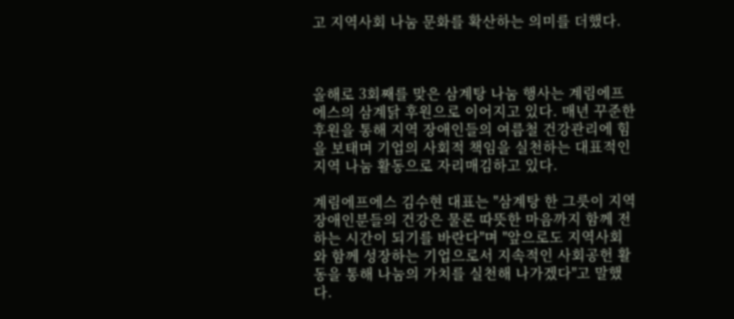고 지역사회 나눔 문화를 확산하는 의미를 더했다.



올해로 3회째를 맞은 삼계탕 나눔 행사는 계림에프에스의 삼계닭 후원으로 이어지고 있다. 매년 꾸준한 후원을 통해 지역 장애인들의 여름철 건강관리에 힘을 보태며 기업의 사회적 책임을 실천하는 대표적인 지역 나눔 활동으로 자리매김하고 있다.

계림에프에스 김수현 대표는 "삼계탕 한 그릇이 지역 장애인분들의 건강은 물론 따뜻한 마음까지 함께 전하는 시간이 되기를 바란다"며 "앞으로도 지역사회와 함께 성장하는 기업으로서 지속적인 사회공헌 활동을 통해 나눔의 가치를 실천해 나가겠다"고 말했다.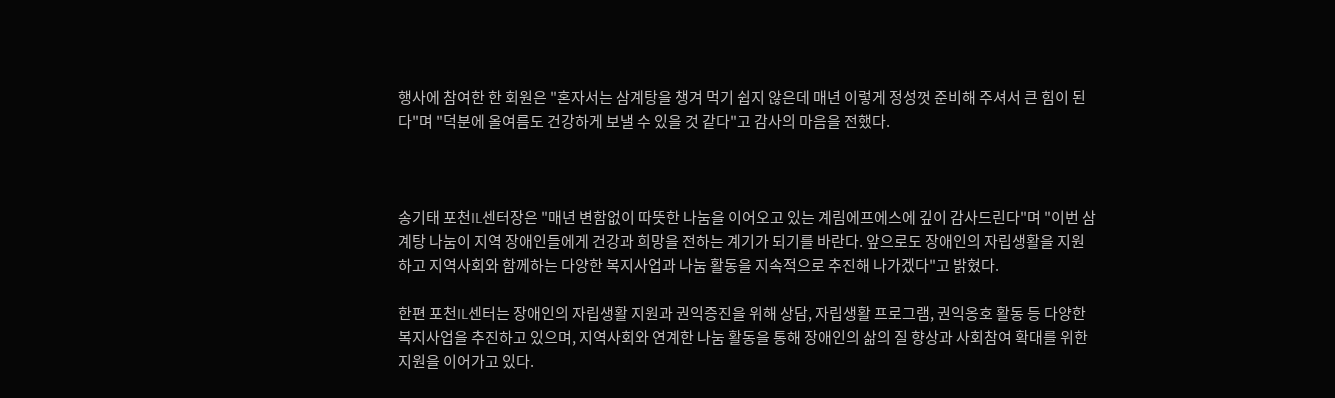행사에 참여한 한 회원은 "혼자서는 삼계탕을 챙겨 먹기 쉽지 않은데 매년 이렇게 정성껏 준비해 주셔서 큰 힘이 된다"며 "덕분에 올여름도 건강하게 보낼 수 있을 것 같다"고 감사의 마음을 전했다.



송기태 포천IL센터장은 "매년 변함없이 따뜻한 나눔을 이어오고 있는 계림에프에스에 깊이 감사드린다"며 "이번 삼계탕 나눔이 지역 장애인들에게 건강과 희망을 전하는 계기가 되기를 바란다. 앞으로도 장애인의 자립생활을 지원하고 지역사회와 함께하는 다양한 복지사업과 나눔 활동을 지속적으로 추진해 나가겠다"고 밝혔다.

한편 포천IL센터는 장애인의 자립생활 지원과 권익증진을 위해 상담, 자립생활 프로그램, 권익옹호 활동 등 다양한 복지사업을 추진하고 있으며, 지역사회와 연계한 나눔 활동을 통해 장애인의 삶의 질 향상과 사회참여 확대를 위한 지원을 이어가고 있다.